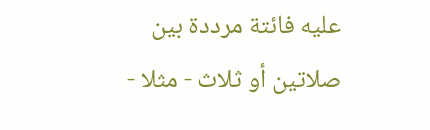عليه فائتة مرددة بين صلاتين أو ثلاث - مثلا -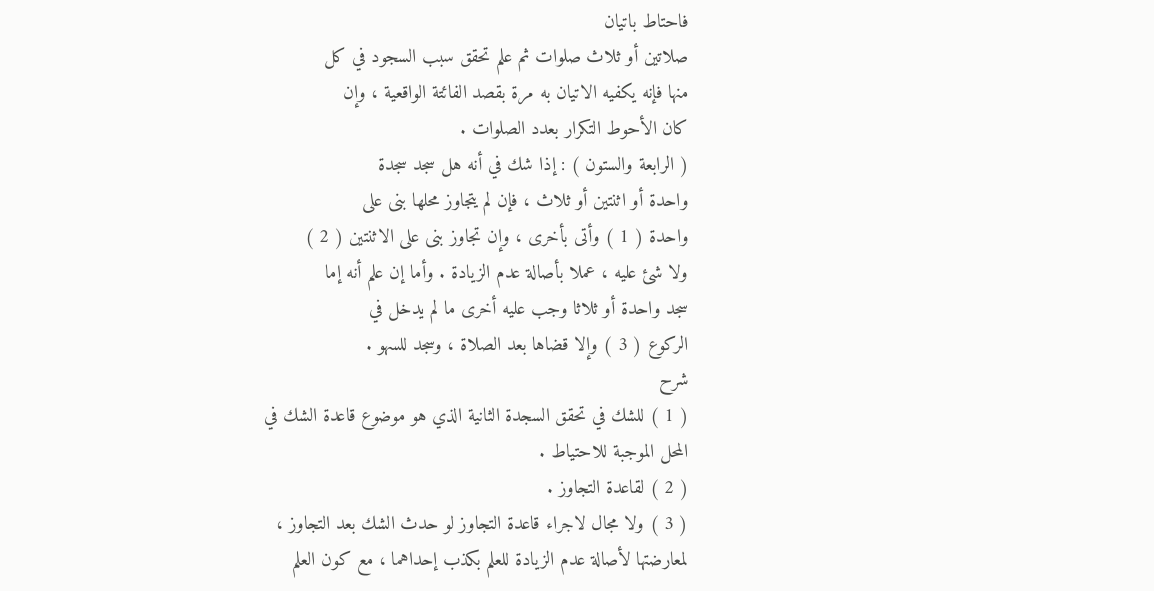فاحتاط باتيان
صلاتين أو ثلاث صلوات ثم علم تحقق سبب السجود في كل
منها فإنه يكفيه الاتيان به مرة بقصد الفائتة الواقعية ، وإن
كان الأحوط التكرار بعدد الصلوات .
( الرابعة والستون ) : إذا شك في أنه هل سجد سجدة
واحدة أو اثنتين أو ثلاث ، فإن لم يتجاوز محلها بنى على
واحدة ( 1 ) وأتى بأخرى ، وإن تجاوز بنى على الاثنتين ( 2 )
ولا شئ عليه ، عملا بأصالة عدم الزيادة . وأما إن علم أنه إما
سجد واحدة أو ثلاثا وجب عليه أخرى ما لم يدخل في
الركوع ( 3 ) وإلا قضاها بعد الصلاة ، وسجد للسهو .
شرح
( 1 ) للشك في تحقق السجدة الثانية الذي هو موضوع قاعدة الشك في
المحل الموجبة للاحتياط .
( 2 ) لقاعدة التجاوز .
( 3 ) ولا مجال لاجراء قاعدة التجاوز لو حدث الشك بعد التجاوز ،
لمعارضتها لأصالة عدم الزيادة للعلم بكذب إحداهما ، مع كون العلم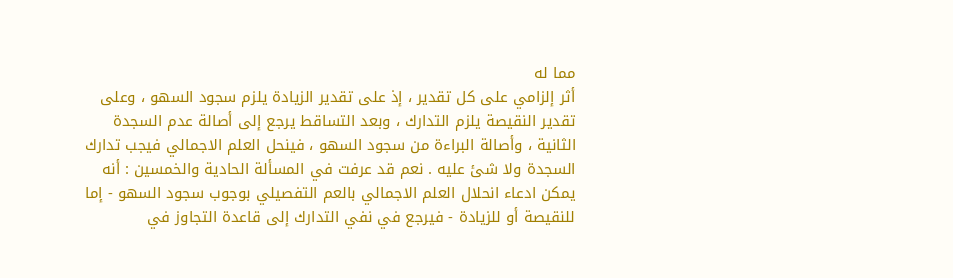مما له
أثر إلزامي على كل تقدير ، إذ على تقدير الزيادة يلزم سجود السهو ، وعلى
تقدير النقيصة يلزم التدارك ، وبعد التساقط يرجع إلى أصالة عدم السجدة
الثانية ، وأصالة البراءة من سجود السهو ، فينحل العلم الاجمالي فيجب تدارك
السجدة ولا شئ عليه . نعم قد عرفت في المسألة الحادية والخمسين : أنه
يمكن ادعاء انحلال العلم الاجمالي بالعم التفصيلي بوجوب سجود السهو - إما
للنقيصة أو للزيادة - فيرجع في نفي التدارك إلى قاعدة التجاوز في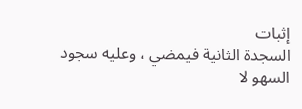إثبات
السجدة الثانية فيمضي ، وعليه سجود السهو لا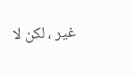غير ، لكن لا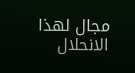مجال لهذا الانحلال